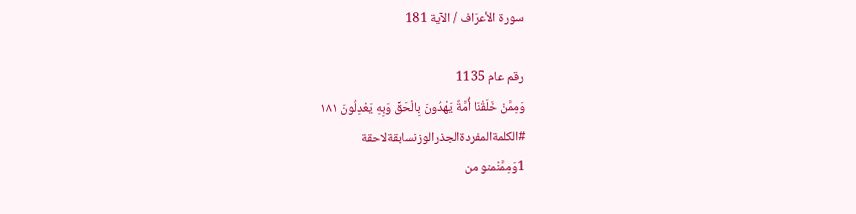سورة الأعرَاف / الآية 181

رقم عام 1135
وَمِمَّنْ خَلَقْنَا أُمَّةٌ يَهْدُونَ بِالْحَقِّ وَبِهِ يَعْدِلُونَ ١٨١
#الكلمةالمفردةالجذرالوزنسابقةلاحقة
1وَمِمَّنْمنو من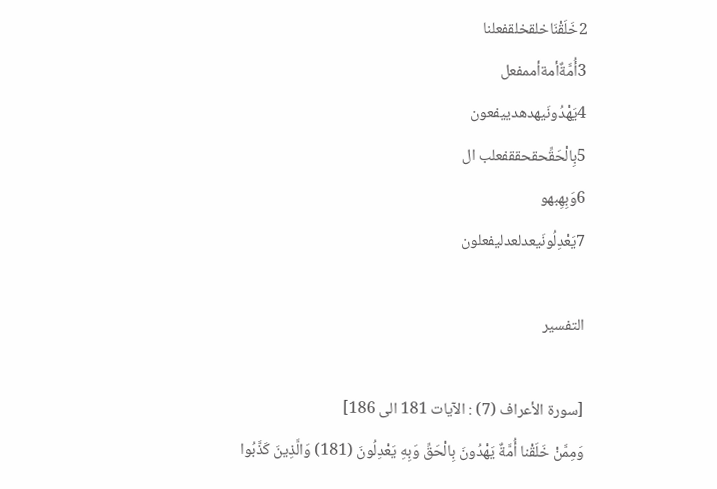2خَلَقْنَاخلقخلقفعلنا
3أُمَّةٌأمةأممفعل
4يَهْدُونَيهدهدييفعون
5بِالْحَقِّحقحققفعلب ال
6وَبِهِبهو
7يَعْدِلُونَيعدلعدليفعلون

التفسير

[سورة الأعراف (7) : الآيات 181 الى 186]
وَمِمَّنْ خَلَقْنا أُمَّةٌ يَهْدُونَ بِالْحَقِّ وَبِهِ يَعْدِلُونَ (181) وَالَّذِينَ كَذَّبُوا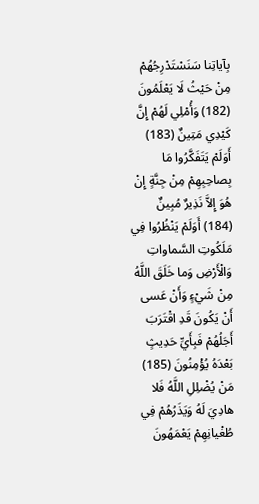بِآياتِنا سَنَسْتَدْرِجُهُمْ مِنْ حَيْثُ لَا يَعْلَمُونَ (182) وَأُمْلِي لَهُمْ إِنَّ كَيْدِي مَتِينٌ (183) أَوَلَمْ يَتَفَكَّرُوا مَا بِصاحِبِهِمْ مِنْ جِنَّةٍ إِنْ هُوَ إِلاَّ نَذِيرٌ مُبِينٌ (184) أَوَلَمْ يَنْظُرُوا فِي مَلَكُوتِ السَّماواتِ وَالْأَرْضِ وَما خَلَقَ اللَّهُ مِنْ شَيْءٍ وَأَنْ عَسى أَنْ يَكُونَ قَدِ اقْتَرَبَ أَجَلُهُمْ فَبِأَيِّ حَدِيثٍ بَعْدَهُ يُؤْمِنُونَ (185)
مَنْ يُضْلِلِ اللَّهُ فَلا هادِيَ لَهُ وَيَذَرُهُمْ فِي طُغْيانِهِمْ يَعْمَهُونَ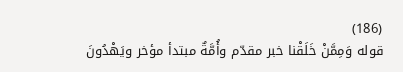(186)
قوله وَمِمَّنْ خَلَقْنا خبر مقدّم وأُمَّةٌ مبتدأ مؤخر ويَهْدُونَ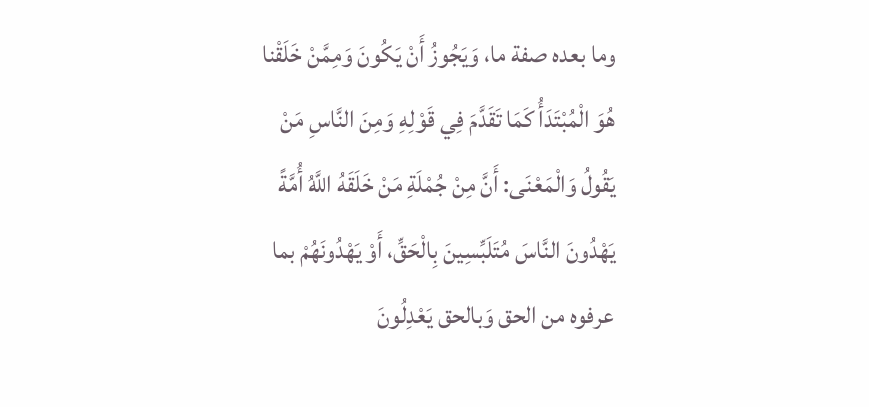وما بعده صفة ما، وَيَجُوزُ أَنْ يَكُونَ وَمِمَّنْ خَلَقْنا هُوَ الْمُبْتَدَأُ كَمَا تَقَدَّمَ فِي قَوْلِهِ وَمِنَ النَّاسِ مَنْ يَقُولُ وَالْمَعْنَى: أَنَّ مِنْ جُمْلَةِ مَنْ خَلَقَهُ اللَّهُ أُمَّةً يَهْدُونَ النَّاسَ مُتَلَبِّسِينَ بِالْحَقِّ، أَوْ يَهْدُونَهُمْ بما عرفوه من الحق وَبالحق يَعْدِلُونَ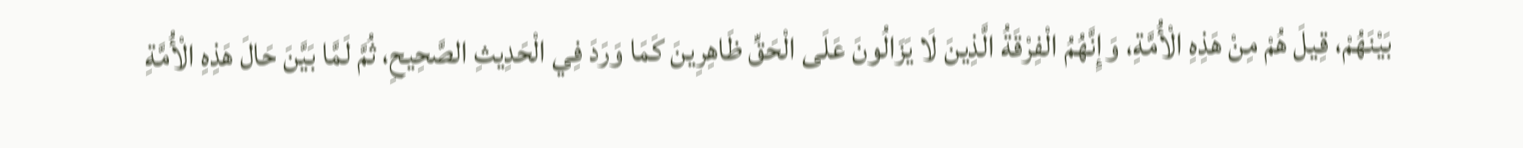بَيْنَهُمْ، قِيلَ هُمْ مِنْ هَذِهِ الْأُمَّةِ، وَإِنَّهُمُ الْفِرْقَةُ الَّذِينَ لَا يَزَالُونَ عَلَى الْحَقِّ ظَاهِرِينَ كَمَا وَرَدَ فِي الْحَدِيثِ الصَّحِيحِ، ثُمَّ لَمَّا بَيَّنَ حَالَ هَذِهِ الْأُمَّةِ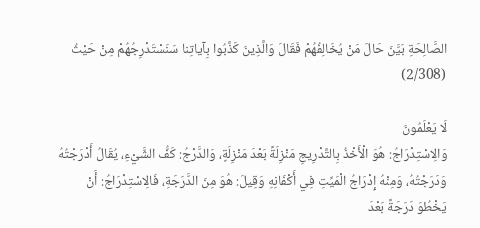الصَّالِحَةِ بَيَّنَ حَالَ مَنْ يُخَالِفُهُمْ فَقَالَ وَالَّذِينَ كَذَّبُوا بِآياتِنا سَنَسْتَدْرِجُهُمْ مِنْ حَيْثُ
(2/308)

لَا يَعْلَمُونَ
وَالِاسْتِدْرَاجُ: هُوَ الْأَخْذُ بِالتَّدْرِيجِ مَنْزِلَةً بَعْدَ مَنْزِلَةٍ، وَالدَّرْجُ: كَفُّ الشَّيْءِ، يُقَالُ أَدْرَجْتُهُ وَدَرَجْتُهُ، وَمِنْهُ إِدْرَاجُ الْمَيِّتِ فِي أَكْفَانِهِ وَقِيلَ: هُوَ مِنَ الدَّرَجَةِ، فَالِاسْتِدْرَاجُ: أَنْ يَخْطُوَ دَرَجَةً بَعْدَ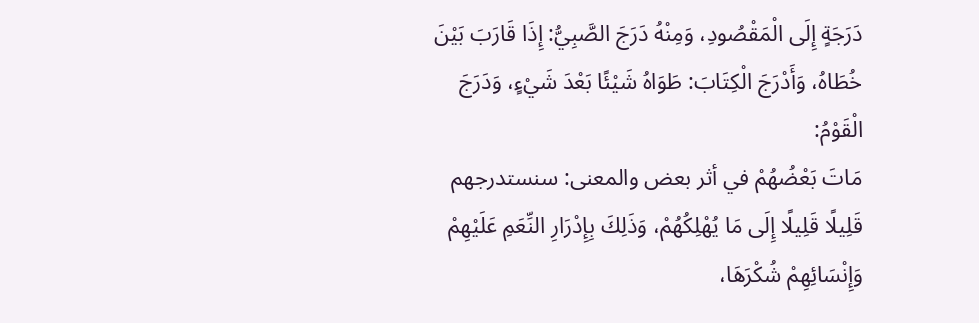دَرَجَةٍ إِلَى الْمَقْصُودِ، وَمِنْهُ دَرَجَ الصَّبِيُّ: إِذَا قَارَبَ بَيْنَ خُطَاهُ، وَأَدْرَجَ الْكِتَابَ: طَوَاهُ شَيْئًا بَعْدَ شَيْءٍ، وَدَرَجَ الْقَوْمُ:
مَاتَ بَعْضُهُمْ في أثر بعض والمعنى: سنستدرجهم قَلِيلًا قَلِيلًا إِلَى مَا يُهْلِكُهُمْ، وَذَلِكَ بِإِدْرَارِ النِّعَمِ عَلَيْهِمْ وَإِنْسَائِهِمْ شُكْرَهَا،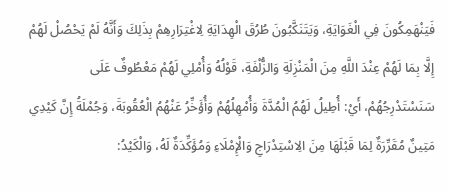فَيَنْهَمِكُونَ فِي الْغَوَايَةِ، وَيَتَنَكَّبُونَ طُرُقَ الْهِدَايَةِ لِاغْتِرَارِهِمْ بِذَلِكَ وَأَنَّهُ لَمْ يَحْصُلْ لَهُمْ إِلَّا بِمَا لَهُمْ عِنْدَ اللَّهِ مِنَ الْمَنْزِلَةِ وَالزُّلْفَةِ، قَوْلُهُ وَأُمْلِي لَهُمْ مَعْطُوفٌ عَلَى سَنَسْتَدْرِجُهُمْ، أَيْ: أُطِيلُ لَهُمُ الْمُدَّةَ وَأُمْهِلُهُمْ وَأُؤَخِّرُ عَنْهُمُ الْعُقُوبَةَ، وَجُمْلَةُ إِنَّ كَيْدِي مَتِينٌ مُقَرِّرَةٌ لِمَا قَبْلَهَا مِنَ الِاسْتِدْرَاجِ وَالْإِمْلَاءِ وَمُؤَكِّدَةٌ لَهُ، وَالْكَيْدُ: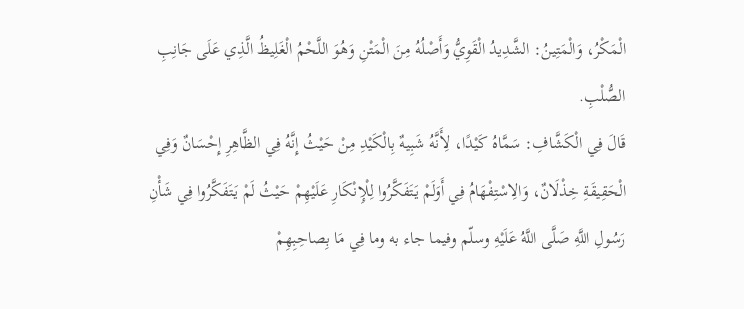الْمَكْرُ، وَالْمَتِينُ: الشَّدِيدُ الْقَوِيُّ وَأَصْلُهُ مِنَ الْمَتْنِ وَهُوَ اللَّحْمُ الْغَلِيظُ الَّذِي عَلَى جَانِبِ الصُّلْبِ.
قَالَ فِي الْكَشَّافِ: سَمَّاهُ كَيْدًا، لِأَنَّهُ شَبِيهٌ بِالْكَيْدِ مِنْ حَيْثُ إِنَّهُ فِي الظَّاهِرِ إِحْسَانٌ وَفِي الْحَقِيقَةِ خِذْلَانٌ، وَالِاسْتِفْهَامُ فِي أَوَلَمْ يَتَفَكَّرُوا لِلْإِنْكَارِ عَلَيْهِمْ حَيْثُ لَمْ يَتَفَكَّرُوا فِي شَأْنِ رَسُولِ اللَّهِ صَلَّى اللَّهُ عَلَيْهِ وسلّم وفيما جاء به وما فِي مَا بِصاحِبِهِمْ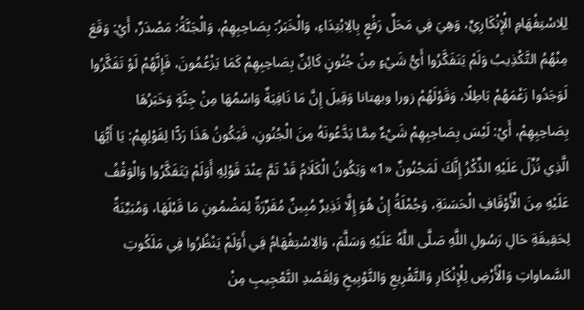لِلِاسْتِفْهَامِ الْإِنْكَارِيِّ، وَهِيَ فِي مَحَلِّ رَفْعٍ بِالِابْتِدَاءِ، وَالْخَبَرُ: بِصَاحِبِهِمْ، وَالْجَنَّةُ: مَصْدَرٌ، أَيْ: وَقَعَ مِنْهُمُ التَّكْذِيبُ وَلَمْ يَتَفَكَّرُوا أَيُّ شَيْءٍ مِنْ جُنُونٍ كَائِنٌ بِصَاحِبِهِمْ كَمَا يَزْعُمُونَ، فَإِنَّهُمْ لَوْ تَفَكَّرُوا لَوَجَدُوا زَعْمَهُمْ بَاطِلًا، وَقَوْلَهُمْ زورا وبهتانا وَقِيلَ إِنَّ مَا نَافِيَةٌ وَاسْمُهَا مِنْ جِنَّةٍ وَخَبَرُهَا بِصَاحِبِهِمْ، أَيْ: لَيْسَ بِصَاحِبِهِمْ شَيْءٌ مِمَّا يَدَّعُونَهُ مِنَ الْجُنُونِ، فَيَكُونُ هَذَا رَدًّا لِقَوْلِهِمْ: يَا أَيُّهَا الَّذِي نُزِّلَ عَلَيْهِ الذِّكْرُ إِنَّكَ لَمَجْنُونٌ «1» وَيَكُونُ الْكَلَامُ قَدْ تَمَّ عِنْدَ قَوْلِهِ أَوَلَمْ يَتَفَكَّرُوا وَالْوَقْفُ عَلَيْهِ مِنَ الْأَوْقَافِ الْحَسَنَةِ، وَجُمْلَةُ إِنْ هُوَ إِلَّا نَذِيرٌ مُبِينٌ مُقَرِّرَةٌ لِمَضْمُونِ مَا قَبْلَهَا، وَمُبَيِّنَةٌ لِحَقِيقَةِ حَالِ رَسُولِ اللَّهِ صَلَّى اللَّهُ عَلَيْهِ وَسَلَّمَ، وَالِاسْتِفْهَامُ فِي أَوَلَمْ يَنْظُرُوا فِي مَلَكُوتِ السَّماواتِ وَالْأَرْضِ لِلْإِنْكَارِ وَالتَّقْرِيعِ وَالتَّوْبِيخِ وَلِقَصْدِ التَّعْجِيبِ مِنْ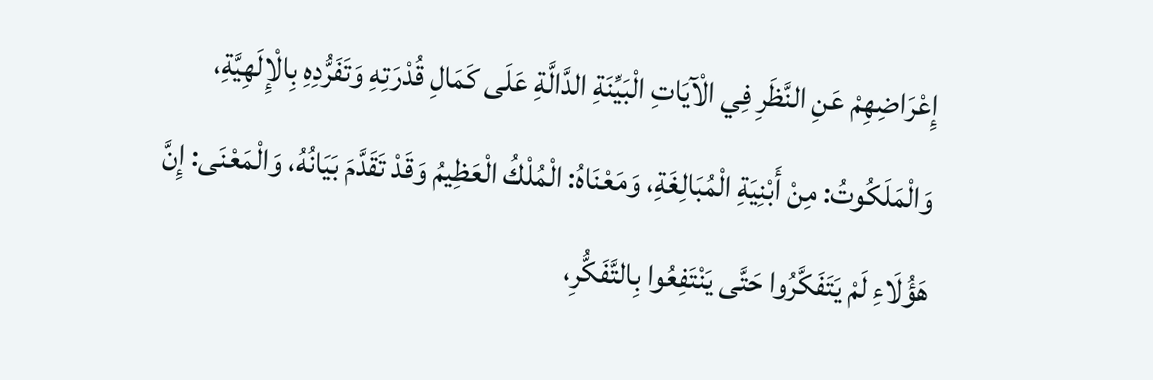إِعْرَاضِهِمْ عَنِ النَّظَرِ فِي الْآيَاتِ الْبَيِّنَةِ الدَّالَّةِ عَلَى كَمَالِ قُدْرَتِهِ وَتَفَرُّدِهِ بِالْإِلَهِيَّةِ، وَالْمَلَكُوتُ: مِنْ أَبْنِيَةِ الْمُبَالِغَةِ، وَمَعْنَاهُ: الْمُلْكُ الْعَظِيمُ وَقَدْ تَقَدَّمَ بَيَانُهُ، وَالْمَعْنَى: إِنَّ هَؤُلَاءِ لَمْ يَتَفَكَّرُوا حَتَّى يَنْتَفِعُوا بِالتَّفَكُّرِ،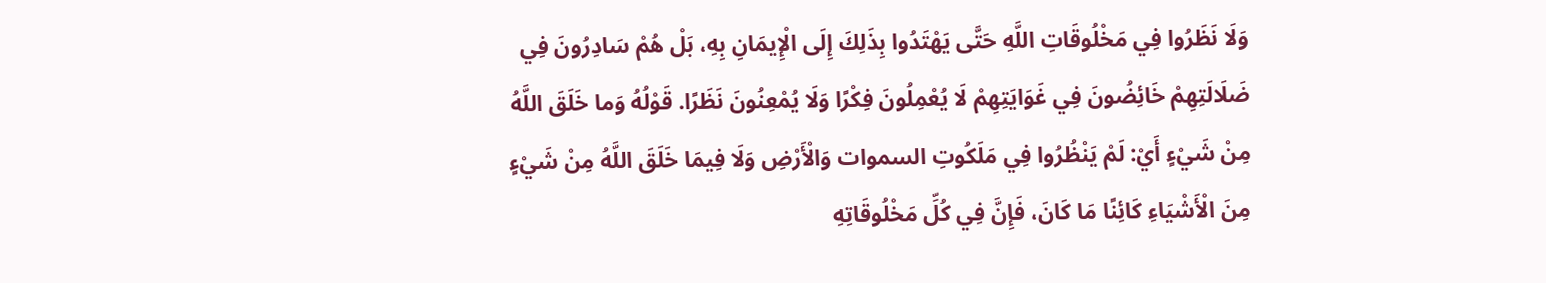وَلَا نَظَرُوا فِي مَخْلُوقَاتِ اللَّهِ حَتَّى يَهْتَدُوا بِذَلِكَ إِلَى الْإِيمَانِ بِهِ، بَلْ هُمْ سَادِرُونَ فِي ضَلَالَتِهِمْ خَائِضُونَ فِي غَوَايَتِهِمْ لَا يُعْمِلُونَ فِكْرًا وَلَا يُمْعِنُونَ نَظَرًا. قَوْلُهُ وَما خَلَقَ اللَّهُ مِنْ شَيْءٍ أَيْ: لَمْ يَنْظُرُوا فِي مَلَكُوتِ السموات وَالْأَرْضِ وَلَا فِيمَا خَلَقَ اللَّهُ مِنْ شَيْءٍ مِنَ الْأَشْيَاءِ كَائِنًا مَا كَانَ، فَإِنَّ فِي كُلِّ مَخْلُوقَاتِهِ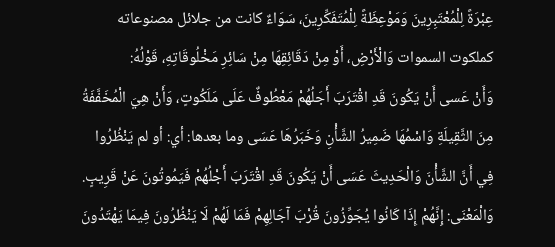عِبْرَةً لِلْمُعْتَبِرِينَ وَمَوْعِظَةً لِلْمُتَفَكِّرِينَ، سَوَاءٌ كانت من جلائل مصنوعاته كملكوت السموات وَالْأَرْضِ، أَوْ مِنْ دَقَائِقِهَا مِنْ سَائِرِ مَخْلُوقَاتِهِ، قَوْلُهُ:
وَأَنْ عَسى أَنْ يَكُونَ قَدِ اقْتَرَبَ أَجَلُهُمْ مَعْطُوفٌ عَلَى مَلَكُوتٍ، وَأَنْ هِيَ الْمُخَفَّفَةُ مِنَ الثَّقِيلَةِ وَاسْمُهَا ضَمِيرُ الشَّأْنِ وَخَبَرُهَا عَسَى وما بعدها: أي: أو لم يَنْظُرُوا فِي أَنَّ الشَّأْنَ وَالْحَدِيثَ عَسَى أَنْ يَكُونَ قَدِ اقْتَرَبَ أَجْلُهُمْ فَيَمُوتُونَ عَنْ قَرِيبٍ. وَالْمَعْنَى: إِنَّهُمْ إِذَا كَانُوا يُجَوِّزُونَ قُرْبَ آجَالِهِمْ فَمَا لَهُمْ لَا يَنْظُرُونَ فِيمَا يَهْتَدُونَ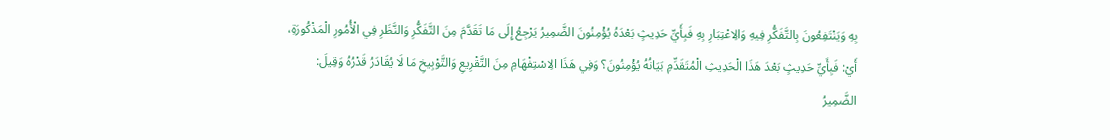بِهِ وَيَنْتَفِعُونَ بِالتَّفَكُّرِ فِيهِ وَالِاعْتِبَارِ بِهِ فَبِأَيِّ حَدِيثٍ بَعْدَهُ يُؤْمِنُونَ الضَّمِيرُ يَرْجِعُ إِلَى مَا تَقَدَّمَ مِنَ التَّفَكُّرِ وَالنَّظَرِ فِي الْأُمُورِ الْمَذْكُورَةِ، أَيْ: فَبِأَيِّ حَدِيثٍ بَعْدَ هَذَا الْحَدِيثِ الْمُتَقَدِّمِ بَيَانُهُ يُؤْمِنُونَ؟ وَفِي هَذَا الِاسْتِفْهَامِ مِنَ التَّقْرِيعِ وَالتَّوْبِيخِ مَا لَا يُقَادَرُ قَدْرُهُ وَقِيلَ: الضَّمِيرُ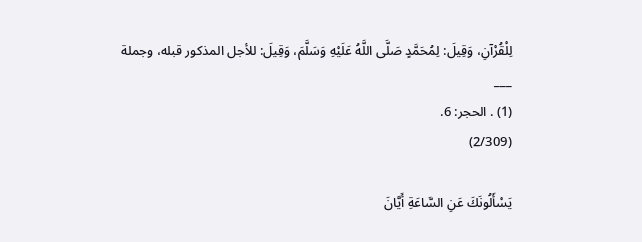لِلْقُرْآنِ، وَقِيلَ: لِمُحَمَّدٍ صَلَّى اللَّهُ عَلَيْهِ وَسَلَّمَ، وَقِيلَ: للأجل المذكور قبله، وجملة
___
(1) . الحجر: 6.
(2/309)

يَسْأَلُونَكَ عَنِ السَّاعَةِ أَيَّانَ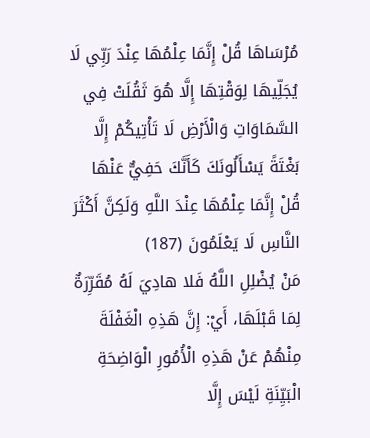مُرْسَاهَا قُلْ إِنَّمَا عِلْمُهَا عِنْدَ رَبِّي لَا يُجَلِّيهَا لِوَقْتِهَا إِلَّا هُوَ ثَقُلَتْ فِي السَّمَاوَاتِ وَالْأَرْضِ لَا تَأْتِيكُمْ إِلَّا بَغْتَةً يَسْأَلُونَكَ كَأَنَّكَ حَفِيٌّ عَنْهَا قُلْ إِنَّمَا عِلْمُهَا عِنْدَ اللَّهِ وَلَكِنَّ أَكْثَرَ النَّاسِ لَا يَعْلَمُونَ (187)
مَنْ يُضْلِلِ اللَّهُ فَلا هادِيَ لَهُ مُقَرِّرَةٌ لِمَا قَبْلَهَا، أَيْ: إِنَّ هَذِهِ الْغَفْلَةَ مِنْهُمْ عَنْ هَذِهِ الْأُمُورِ الْوَاضِحَةِ الْبَيِّنَةِ لَيْسَ إِلَّا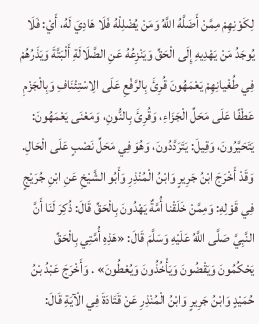لِكَوْنِهِمْ مِمَّنْ أَضَلَّهُ اللَّهُ وَمَنْ يُضْلِلْهُ فَلَا هَادِيَ لَهُ، أَيْ: فَلَا يُوجَدُ مَنْ يَهْدِيهِ إِلَى الْحَقِّ وَيَنْزِعُهُ عَنِ الضَّلَالَةِ أَلْبَتَّةَ وَيَذَرُهُمْ فِي طُغْيانِهِمْ يَعْمَهُونَ قُرِئَ بِالرَّفْعِ عَلَى الِاسْتِئْنَافِ وَبِالْجَزْمِ عَطْفًا عَلَى مَحَلِّ الْجَزَاءِ، وَقُرِئَ بِالنُّونِ، وَمَعْنَى يَعْمَهُونَ: يَتَحَيَّرُونَ، وَقِيلَ: يَتَرَدَّدُونَ، وَهُوَ فِي مَحَلِّ نَصْبٍ عَلَى الْحَالِ.
وَقَدْ أَخْرَجَ ابْنُ جَرِيرٍ وَابْنُ الْمُنْذِرِ وَأَبُو الشَّيْخِ عَنِ ابْنِ جُرَيْجٍ فِي قَوْلِهِ: وَمِمَّنْ خَلَقْنا أُمَّةٌ يَهْدُونَ بِالْحَقِّ قَالَ: ذُكِرَ لَنَا أَنَّ النَّبِيَّ صَلَّى اللَّهُ عَلَيْهِ وَسَلَّمَ قَالَ: «هَذِهِ أُمَّتِي بِالْحَقِّ يَحْكُمُونَ وَيَقْضُونَ وَيَأْخُذُونَ وَيُعْطُونَ» . وَأَخْرَجَ عَبْدُ بْنُ حُمَيْدٍ وَابْنُ جَرِيرٍ وَابْنُ الْمُنْذِرِ عَنْ قَتَادَةَ فِي الْآيَةِ قَالَ: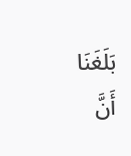بَلَغَنَا أَنَّ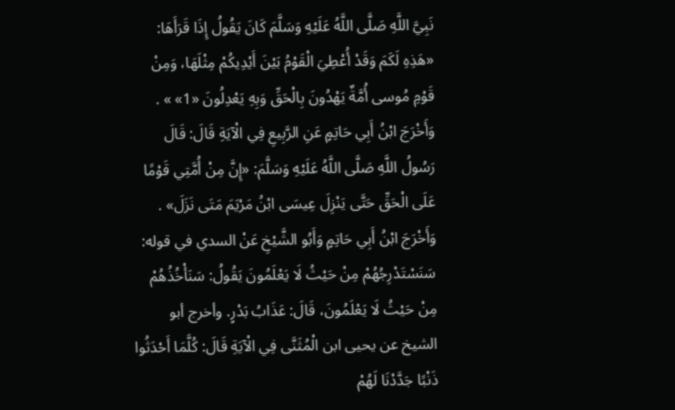نَبِيَّ اللَّهِ صَلَّى اللَّهُ عَلَيْهِ وَسَلَّمَ كَانَ يَقُولُ إِذَا قَرَأَهَا: «هَذِهِ لَكَمَ وَقَدْ أُعْطِيَ الْقَوْمُ بَيْنَ أَيْدِيكُمْ مِثْلَهَا، وَمِنْ قَوْمِ مُوسى أُمَّةٌ يَهْدُونَ بِالْحَقِّ وَبِهِ يَعْدِلُونَ «1» » . وَأَخْرَجَ ابْنُ أَبِي حَاتِمٍ عَنِ الرَّبِيعِ فِي الْآيَةِ قَالَ: قَالَ رَسُولُ اللَّهِ صَلَّى اللَّهُ عَلَيْهِ وَسَلَّمَ: «إِنَّ مِنْ أُمَّتِي قَوْمًا عَلَى الْحَقِّ حَتَّى يَنْزِلَ عِيسَى ابْنُ مَرْيَمَ مَتَى نَزَلَ» . وَأَخْرَجَ ابْنُ أَبِي حَاتِمٍ وَأَبُو الشَّيْخِ عَنْ السدي في قوله: سَنَسْتَدْرِجُهُمْ مِنْ حَيْثُ لَا يَعْلَمُونَ يَقُولُ: سَنَأْخُذُهُمْ مِنْ حَيْثُ لَا يَعْلَمُونَ، قَالَ: عَذَابُ بَدْرٍ. وأخرج أبو الشيخ عن يحيى ابن الْمُثَنَّى فِي الْآيَةِ قَالَ: كُلَّمَا أَحْدَثُوا ذَنْبًا جَدَّدْنَا لَهُمْ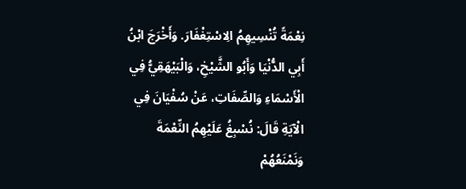نِعْمَةً تُنْسِيهِمُ الِاسْتِغْفَارَ. وَأَخْرَجَ ابْنُ أَبِي الدُّنْيَا وَأَبُو الشَّيْخِ، وَالْبَيْهَقِيُّ فِي الْأَسْمَاءِ وَالصِّفَاتِ، عَنْ سُفْيَانَ فِي الْآيَةِ قَالَ: نُسْبِغُ عَلَيْهِمُ النِّعْمَةَ وَنَمْنَعُهُمْ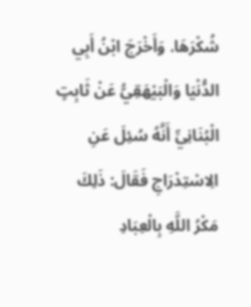شُكْرَهَا. وَأَخْرَجَ ابْنُ أَبِي الدُّنْيَا وَالْبَيْهَقِيُّ عَنْ ثَابِتٍ الْبُنَانِيِّ أَنَّهُ سُئِلَ عَنِ الِاسْتِدْرَاجِ فَقَالَ: ذَلِكَ مَكْرُ اللَّهِ بِالْعِبَادِ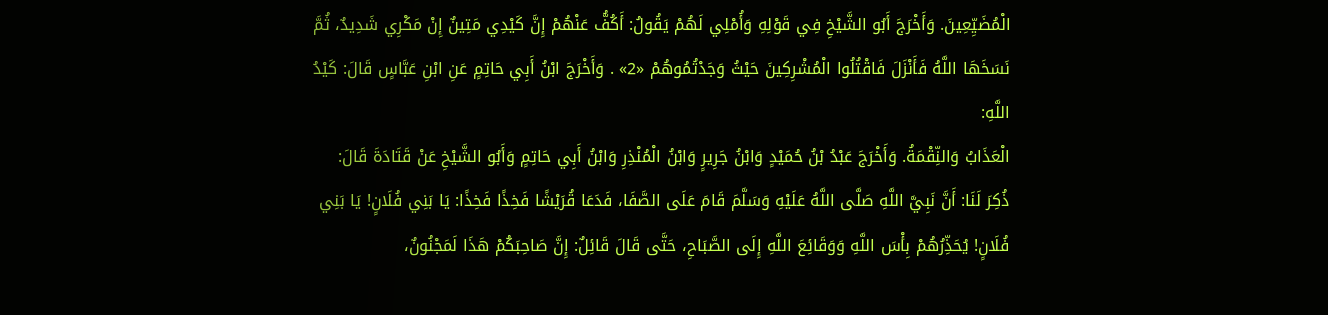الْمُضَيِّعِينَ. وَأَخْرَجَ أَبُو الشَّيْخِ فِي قَوْلِهِ وَأُمْلِي لَهُمْ يَقُولُ: أَكُفُّ عَنْهُمْ إِنَّ كَيْدِي مَتِينٌ إِنْ مَكْرِي شَدِيدٌ، ثُمَّ نَسَخَهَا اللَّهُ فَأَنْزَلَ فَاقْتُلُوا الْمُشْرِكِينَ حَيْثُ وَجَدْتُمُوهُمْ «2» . وَأَخْرَجَ ابْنُ أَبِي حَاتِمٍ عَنِ ابْنِ عَبَّاسٍ قَالَ: كَيْدُ اللَّهِ:
الْعَذَابُ وَالنِّقْمَةُ. وَأَخْرَجَ عَبْدُ بْنُ حُمَيْدٍ وَابْنُ جَرِيرٍ وَابْنُ الْمُنْذِرِ وَابْنُ أَبِي حَاتِمٍ وَأَبُو الشَّيْخِ عَنْ قَتَادَةَ قَالَ:
ذُكِرَ لَنَا: أَنَّ نَبِيَّ اللَّهِ صَلَّى اللَّهُ عَلَيْهِ وَسَلَّمَ قَامَ عَلَى الصَّفَا، فَدَعَا قُرَيْشًا فَخِذًا فَخِذًا: يَا بَنِي فُلَانٍ! يَا بَنِي فُلَانٍ! يُحَذِّرُهُمْ بِأْسَ اللَّهِ وَوَقَائِعَ اللَّهِ إِلَى الصَّبَاحِ، حَتَّى قَالَ قَائِلٌ: إِنَّ صَاحِبَكُمْ هَذَا لَمَجْنُونٌ،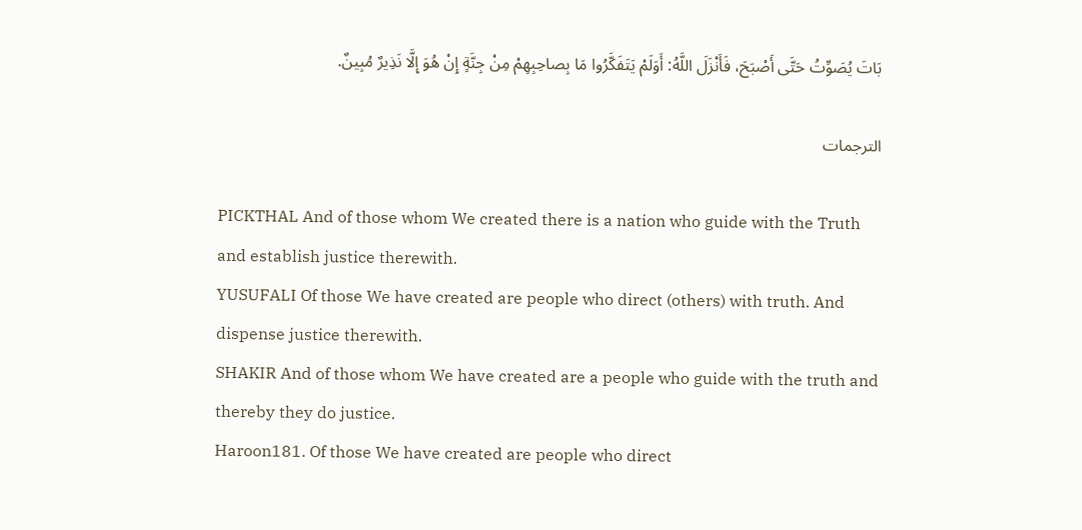بَاتَ يُصَوِّتُ حَتَّى أَصْبَحَ، فَأَنْزَلَ اللَّهُ: أَوَلَمْ يَتَفَكَّرُوا مَا بِصاحِبِهِمْ مِنْ جِنَّةٍ إِنْ هُوَ إِلَّا نَذِيرٌ مُبِينٌ.

الترجمات

PICKTHAL And of those whom We created there is a nation who guide with the Truth and establish justice therewith.
YUSUFALI Of those We have created are people who direct (others) with truth. And dispense justice therewith.
SHAKIR And of those whom We have created are a people who guide with the truth and thereby they do justice.
Haroon181. Of those We have created are people who direct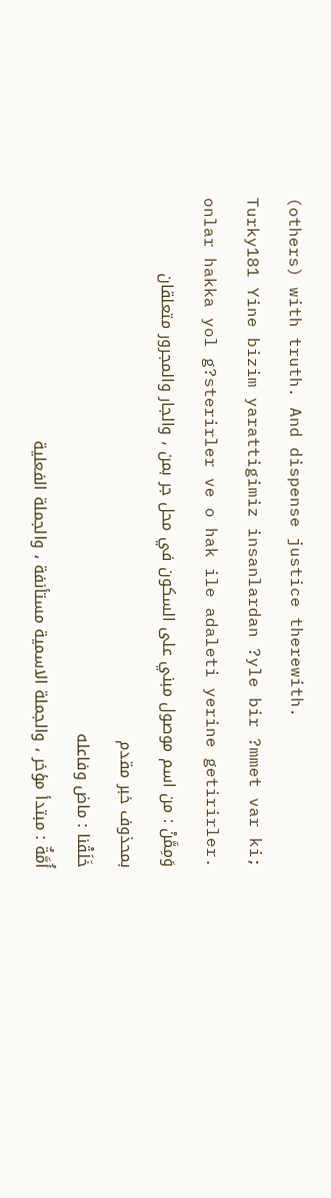(others) with truth. And dispense justice therewith.
Turky181 Yine bizim yarattigimiz insanlardan ?yle bir ?mmet var ki; onlar hakka yol g?sterirler ve o hak ile adaleti yerine getirirler.
وَمِمَّنْ : من اسم موصول مبني على السكون في محل جر بمن ، والجار والمجرور متعلقان بمحذوف خبر مقدم
خَلَقْنا : ماض وفاعله
أُمَّةٌ : مبتدأ مؤخر ، والجملة الاسمية مستأنفة ، والجملة الفعلية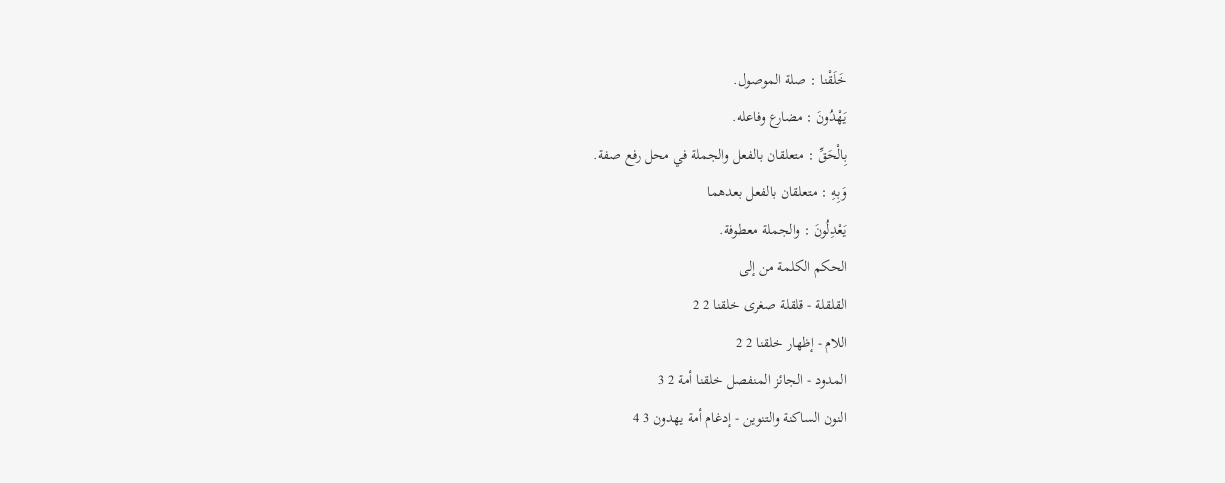خَلَقْنا : صلة الموصول.
يَهْدُونَ : مضارع وفاعله.
بِالْحَقِّ : متعلقان بالفعل والجملة في محل رفع صفة.
وَبِهِ : متعلقان بالفعل بعدهما
يَعْدِلُونَ : والجملة معطوفة.
الحكم الكلمة من إلى
القلقلة - قلقلة صغرى خلقنا 2 2
اللام - إظهار خلقنا 2 2
المدود - الجائز المنفصل خلقنا أمة 2 3
النون الساكنة والتنوين - إدغام أمة يهدون 3 4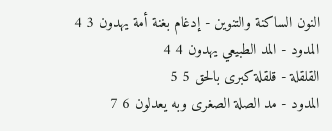النون الساكنة والتنوين - إدغام بغنة أمة يهدون 3 4
المدود - المد الطبيعي يهدون 4 4
القلقلة - قلقلة كبرى بالحق 5 5
المدود - مد الصلة الصغرى وبه يعدلون 6 7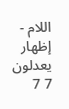اللام - إظهار يعدلون 7 7